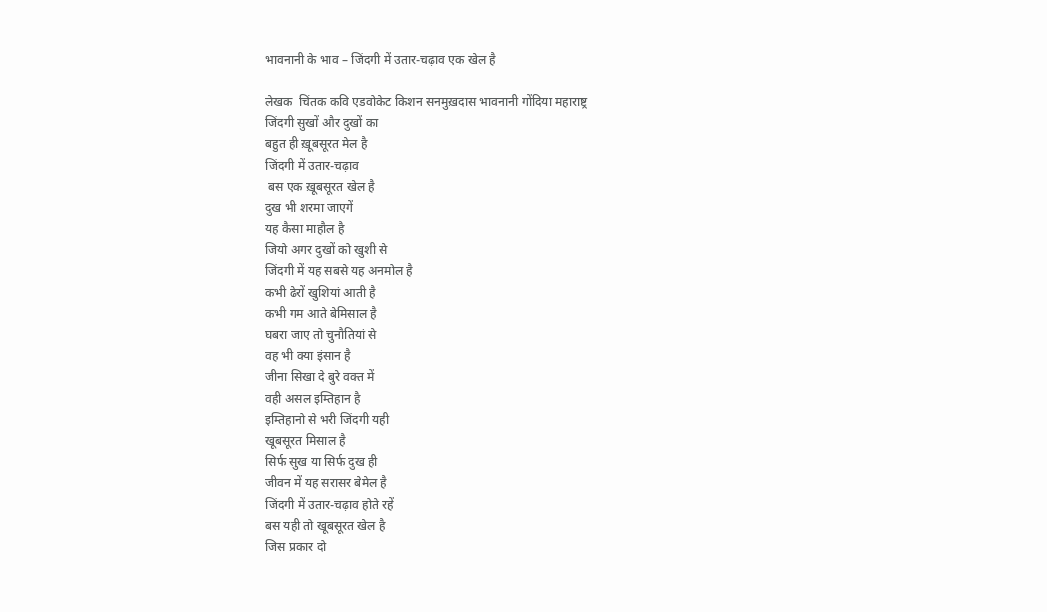भावनानी के भाव – जिंदगी में उतार-चढ़ाव एक खेल है

लेखक  चिंतक कवि एडवोकेट किशन सनमुख़दास भावनानी गोंदिया महाराष्ट्र
जिंदगी सुखों और दुखों का
बहुत ही ख़ूबसूरत मेल है
जिंदगी में उतार-चढ़ाव
 बस एक ख़ूबसूरत खेल है
दुख भी शरमा जाएगें
यह कैसा माहौल है
जियो अगर दुखों को खुशी से
जिंदगी में यह सबसे यह अनमोल है
कभी ढेरों खुशियां आती है
कभी गम आते बेमिसाल है
घबरा जाए तो चुनौतियां से
वह भी क्या इंसान है
जीना सिखा दे बुरे वक्त में
वही असल इम्तिहान है
इम्तिहानो से भरी जिंदगी यही
खूबसूरत मिसाल है
सिर्फ सुख या सिर्फ दुख ही
जीवन में यह सरासर बेमेल है
जिंदगी में उतार-चढ़ाव होते रहें
बस यही तो खूबसूरत खेल है
जिस प्रकार दो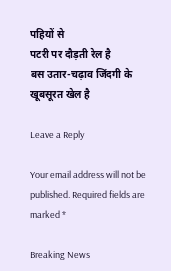पहियों से
पटरी पर दौड़ती रेल है
बस उतार-चढ़ाव जिंदगी के
खूबसूरत खेल है

Leave a Reply

Your email address will not be published. Required fields are marked *

Breaking News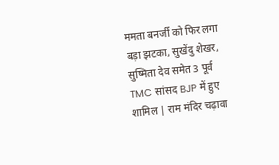ममता बनर्जी को फिर लगा बड़ा झटका, सुखेंदु शेखर, सुष्मिता देव समेत 3 पूर्व TMC सांसद BJP में हुए शामिल | राम मंदिर चढ़ावा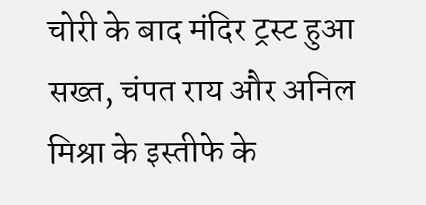चोरी के बाद मंदिर ट्रस्ट हुआ सख्त, चंपत राय और अनिल मिश्रा के इस्तीफे के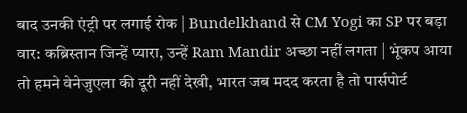बाद उनकी एंट्री पर लगाई रोक | Bundelkhand से CM Yogi का SP पर बड़ा वार: कब्रिस्तान जिन्हें प्यारा, उन्हें Ram Mandir अच्छा नहीं लगता | भूंकप आया तो हमने वेनेजुएला की दूरी नहीं देखी, भारत जब मदद करता है तो पार्सपोर्ट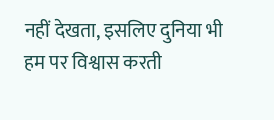नहीं देखता, इसलिए दुनिया भी हम पर विश्वास करती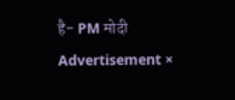है- PM मोदी
Advertisement ×